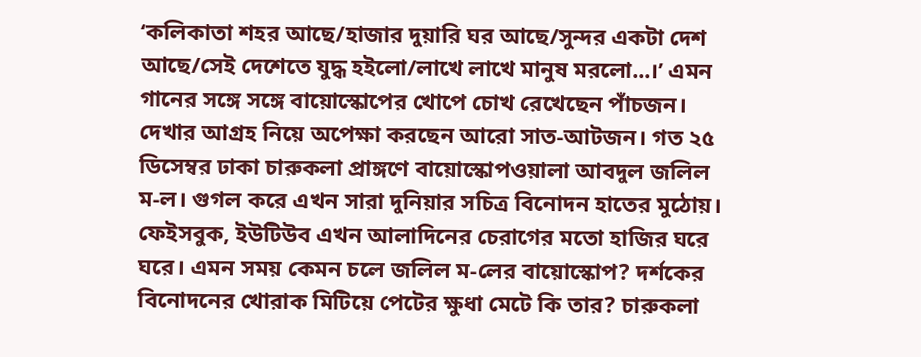‘কলিকাতা শহর আছে/হাজার দুয়ারি ঘর আছে/সুন্দর একটা দেশ আছে/সেই দেশেতে যুদ্ধ হইলো/লাখে লাখে মানুষ মরলো...।’ এমন গানের সঙ্গে সঙ্গে বায়োস্কোপের খোপে চোখ রেখেছেন পাঁচজন। দেখার আগ্রহ নিয়ে অপেক্ষা করছেন আরো সাত-আটজন। গত ২৫ ডিসেম্বর ঢাকা চারুকলা প্রাঙ্গণে বায়োস্কোপওয়ালা আবদুল জলিল ম-ল। গুগল করে এখন সারা দুনিয়ার সচিত্র বিনোদন হাতের মুঠোয়। ফেইসবুক, ইউটিউব এখন আলাদিনের চেরাগের মতো হাজির ঘরে ঘরে। এমন সময় কেমন চলে জলিল ম-লের বায়োস্কোপ? দর্শকের বিনোদনের খোরাক মিটিয়ে পেটের ক্ষুধা মেটে কি তার? চারুকলা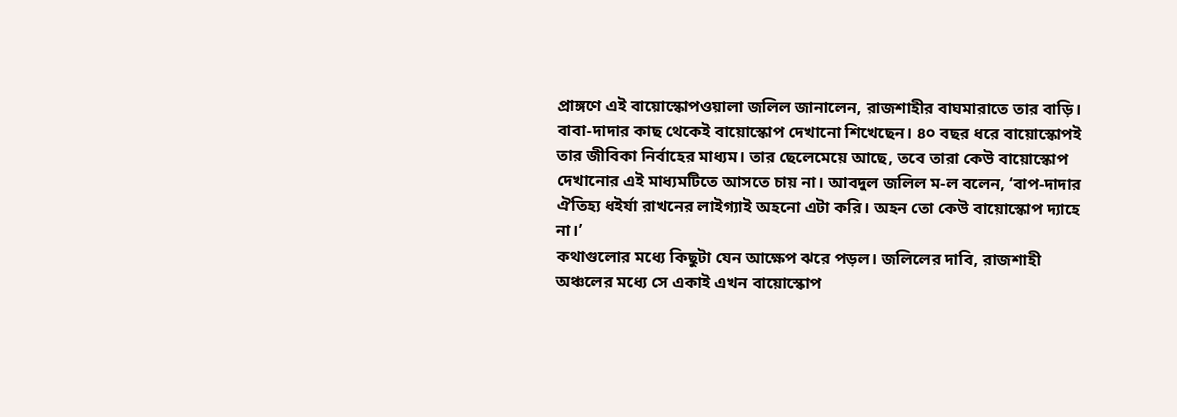প্রাঙ্গণে এই বায়োস্কোপওয়ালা জলিল জানালেন, রাজশাহীর বাঘমারাতে তার বাড়ি। বাবা-দাদার কাছ থেকেই বায়োস্কোপ দেখানো শিখেছেন। ৪০ বছর ধরে বায়োস্কোপই তার জীবিকা নির্বাহের মাধ্যম। তার ছেলেমেয়ে আছে, তবে তারা কেউ বায়োস্কোপ দেখানোর এই মাধ্যমটিতে আসতে চায় না। আবদুল জলিল ম-ল বলেন, ‘বাপ-দাদার ঐতিহ্য ধইর্যা রাখনের লাইগ্যাই অহনো এটা করি। অহন তো কেউ বায়োস্কোপ দ্যাহে না।’
কথাগুলোর মধ্যে কিছুটা যেন আক্ষেপ ঝরে পড়ল। জলিলের দাবি, রাজশাহী অঞ্চলের মধ্যে সে একাই এখন বায়োস্কোপ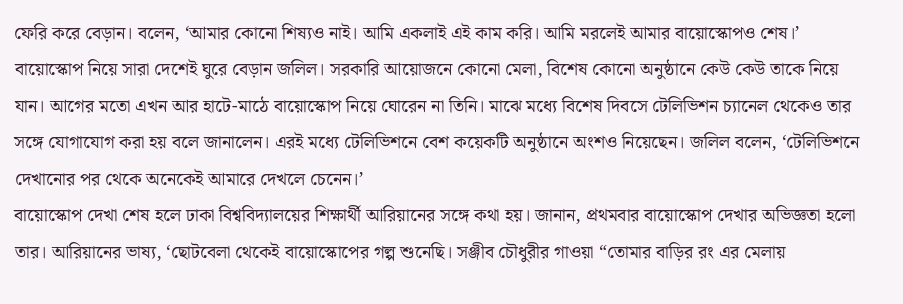ফেরি করে বেড়ান। বলেন, ‘আমার কোনো শিষ্যও নাই। আমি একলাই এই কাম করি। আমি মরলেই আমার বায়োস্কোপও শেষ।’ বায়োস্কোপ নিয়ে সারা দেশেই ঘুরে বেড়ান জলিল। সরকারি আয়োজনে কোনো মেলা, বিশেষ কোনো অনুষ্ঠানে কেউ কেউ তাকে নিয়ে যান। আগের মতো এখন আর হাটে-মাঠে বায়োস্কোপ নিয়ে ঘোরেন না তিনি। মাঝে মধ্যে বিশেষ দিবসে টেলিভিশন চ্যানেল থেকেও তার সঙ্গে যোগাযোগ করা হয় বলে জানালেন। এরই মধ্যে টেলিভিশনে বেশ কয়েকটি অনুষ্ঠানে অংশও নিয়েছেন। জলিল বলেন, ‘টেলিভিশনে দেখানোর পর থেকে অনেকেই আমারে দেখলে চেনেন।’
বায়োস্কোপ দেখা শেষ হলে ঢাকা বিশ্ববিদ্যালয়ের শিক্ষার্থী আরিয়ানের সঙ্গে কথা হয়। জানান, প্রথমবার বায়োস্কোপ দেখার অভিজ্ঞতা হলো তার। আরিয়ানের ভাষ্য, ‘ছোটবেলা থেকেই বায়োস্কোপের গল্প শুনেছি। সঞ্জীব চৌধুরীর গাওয়া “তোমার বাড়ির রং এর মেলায়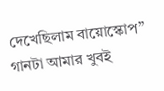দেখেছিলাম বায়োস্কোপ” গানটা আমার খুবই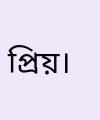প্রিয়।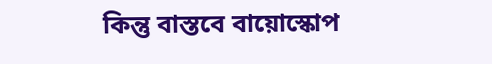কিন্তু বাস্তবে বায়োস্কোপ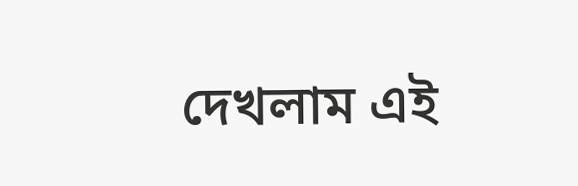দেখলাম এই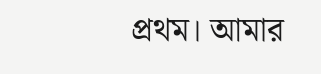প্রথম। আমার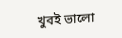খুবই ভালো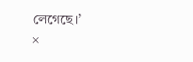লেগেছে।’
×